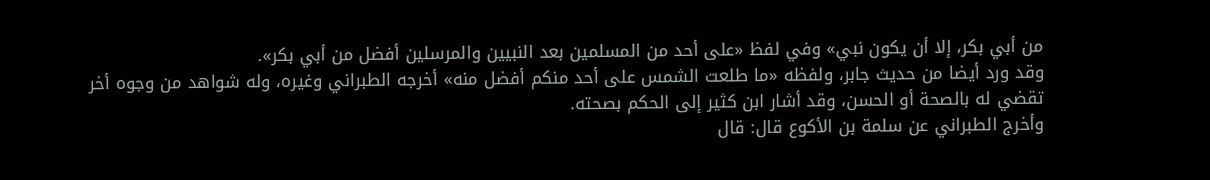من أبي بكر، إلا أن يكون نبي» وفي لفظ «على أحد من المسلمين بعد النبيين والمرسلين أفضل من أبي بكر».
وقد ورد أيضا من حديث جابر، ولفظه «ما طلعت الشمس على أحد منكم أفضل منه» أخرجه الطبراني وغيره، وله شواهد من وجوه أخر تقضي له بالصحة أو الحسن، وقد أشار ابن كثير إلى الحكم بصحته.
وأخرج الطبراني عن سلمة بن الأكوع قال: قال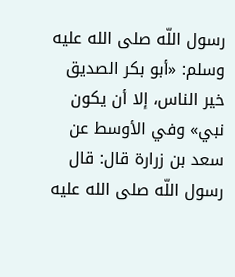رسول اللّه صلى الله عليه وسلم: «أبو بكر الصديق خير الناس، إلا أن يكون نبي» وفي الأوسط عن سعد بن زرارة قال: قال رسول اللّه صلى الله عليه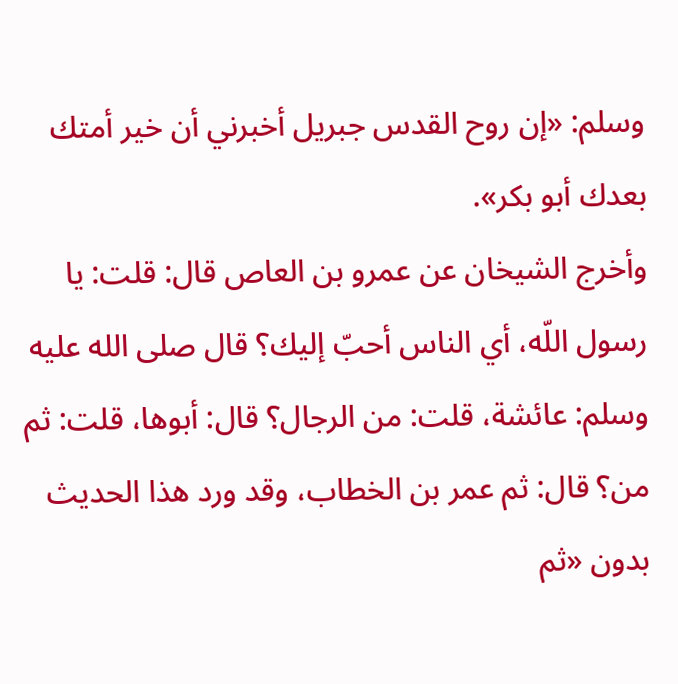وسلم: «إن روح القدس جبريل أخبرني أن خير أمتك بعدك أبو بكر».
وأخرج الشيخان عن عمرو بن العاص قال: قلت: يا رسول اللّه، أي الناس أحبّ إليك؟ قال صلى الله عليه وسلم: عائشة، قلت: من الرجال؟ قال: أبوها، قلت: ثم من؟ قال: ثم عمر بن الخطاب، وقد ورد هذا الحديث بدون «ثم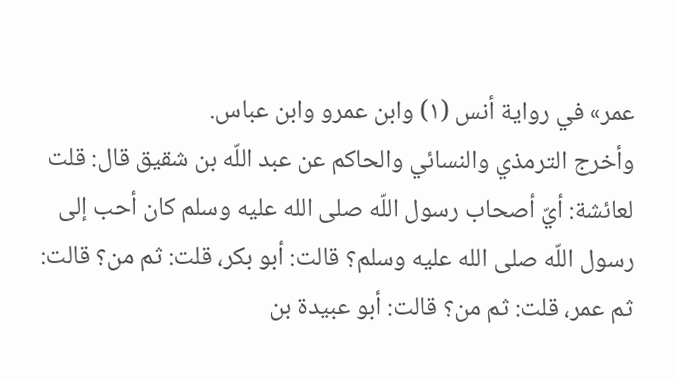عمر» في رواية أنس (١) وابن عمرو وابن عباس.
وأخرج الترمذي والنسائي والحاكم عن عبد اللّه بن شقيق قال: قلت لعائشة: أيّ أصحاب رسول اللّه صلى الله عليه وسلم كان أحب إلى رسول اللّه صلى الله عليه وسلم؟ قالت: أبو بكر، قلت: ثم من؟ قالت: ثم عمر، قلت: ثم من؟ قالت: أبو عبيدة بن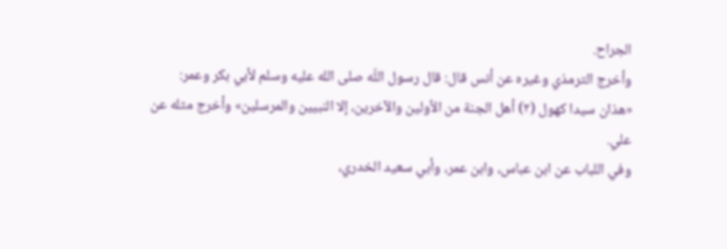الجراح.
وأخرج الترمذي وغيره عن أنس قال: قال رسول اللّه صلى الله عليه وسلم لأبي بكر وعمر:
«هذان سيدا كهول (٢) أهل الجنة من الأولين والآخرين، إلا النبيين والمرسلين» وأخرج مثله عن علي.
وفي اللباب عن ابن عباس، وابن عمر، وأبي سعيد الخدري،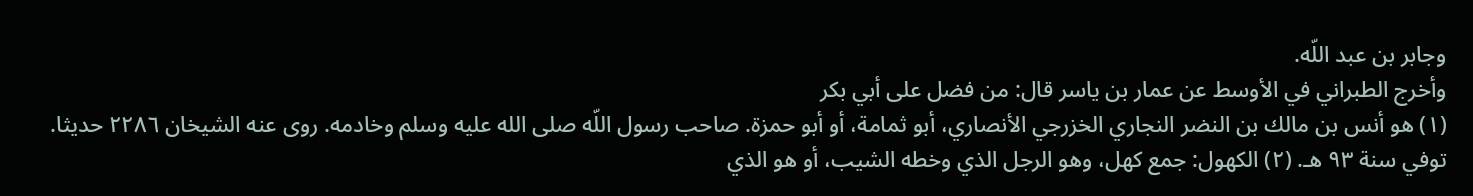وجابر بن عبد اللّه.
وأخرج الطبراني في الأوسط عن عمار بن ياسر قال: من فضل على أبي بكر
(١) هو أنس بن مالك بن النضر النجاري الخزرجي الأنصاري، أبو ثمامة، أو أبو حمزة. صاحب رسول اللّه صلى الله عليه وسلم وخادمه. روى عنه الشيخان ٢٢٨٦ حديثا. توفي سنة ٩٣ هـ. (٢) الكهول: جمع كهل، وهو الرجل الذي وخطه الشيب، أو هو الذي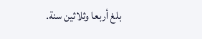بلغ أربعا وثلاثين سنة.